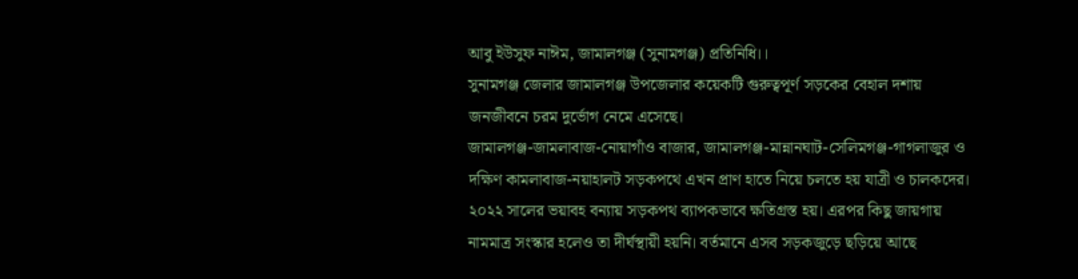আবু ইউসুফ নাঈম, জামালগঞ্জ (সুনামগঞ্জ) প্রতিনিধি।।
সুনামগঞ্জ জেলার জামালগঞ্জ উপজেলার কয়েকটি গুরুত্বপূর্ণ সড়কের বেহাল দশায় জনজীবনে চরম দুর্ভোগ নেমে এসেছে।
জামালগঞ্জ-জামলাবাজ-নোয়াগাঁও বাজার, জামালগঞ্জ-মান্নানঘাট-সেলিমগঞ্জ-গাগলাজুর ও দক্ষিণ কামলাবাজ-নয়াহালট সড়কপথে এখন প্রাণ হাতে নিয়ে চলতে হয় যাত্রী ও চালকদের।
২০২২ সালের ভয়াবহ বন্যায় সড়কপথ ব্যাপকভাবে ক্ষতিগ্রস্ত হয়। এরপর কিছু জায়গায় নামমাত্র সংস্কার হলেও তা দীর্ঘস্থায়ী হয়নি। বর্তমানে এসব সড়কজুড়ে ছড়িয়ে আছে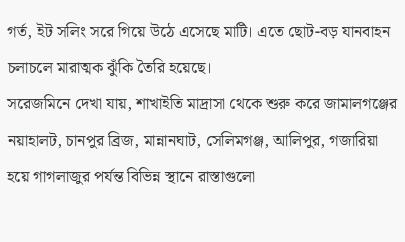গর্ত, ইট সলিং সরে গিয়ে উঠে এসেছে মাটি। এতে ছোট-বড় যানবাহন চলাচলে মারাত্মক ঝুঁকি তৈরি হয়েছে।
সরেজমিনে দেখা যায়, শাখাইতি মাদ্রাসা থেকে শুরু করে জামালগঞ্জের নয়াহালট, চানপুর ব্রিজ, মান্নানঘাট, সেলিমগঞ্জ, আলিপুর, গজারিয়া হয়ে গাগলাজুর পর্যন্ত বিভিন্ন স্থানে রাস্তাগুলো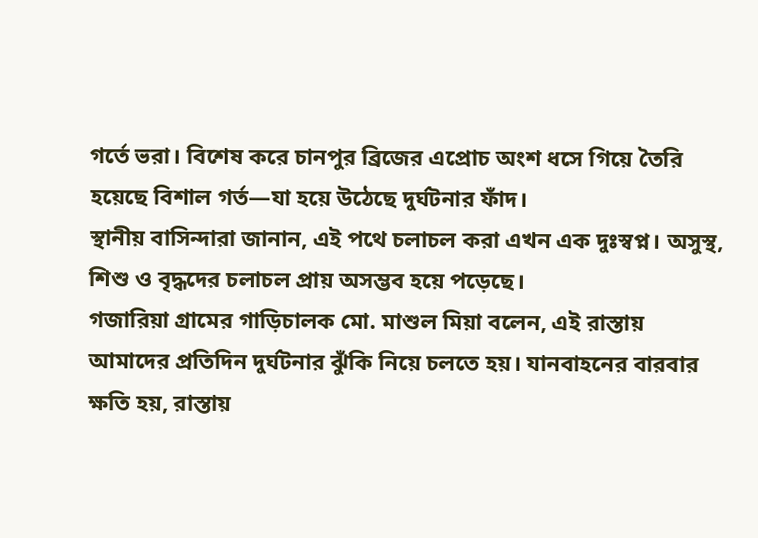গর্তে ভরা। বিশেষ করে চানপুর ব্রিজের এপ্রোচ অংশ ধসে গিয়ে তৈরি হয়েছে বিশাল গর্ত—যা হয়ে উঠেছে দুর্ঘটনার ফাঁদ।
স্থানীয় বাসিন্দারা জানান, এই পথে চলাচল করা এখন এক দুঃস্বপ্ন। অসুস্থ, শিশু ও বৃদ্ধদের চলাচল প্রায় অসম্ভব হয়ে পড়েছে।
গজারিয়া গ্রামের গাড়িচালক মো. মাশুল মিয়া বলেন, এই রাস্তায় আমাদের প্রতিদিন দুর্ঘটনার ঝুঁকি নিয়ে চলতে হয়। যানবাহনের বারবার ক্ষতি হয়, রাস্তায়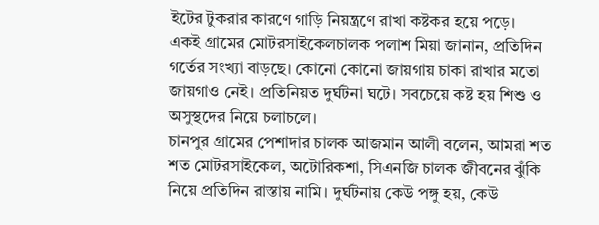ইটের টুকরার কারণে গাড়ি নিয়ন্ত্রণে রাখা কষ্টকর হয়ে পড়ে।
একই গ্রামের মোটরসাইকেলচালক পলাশ মিয়া জানান, প্রতিদিন গর্তের সংখ্যা বাড়ছে। কোনো কোনো জায়গায় চাকা রাখার মতো জায়গাও নেই। প্রতিনিয়ত দুর্ঘটনা ঘটে। সবচেয়ে কষ্ট হয় শিশু ও অসুস্থদের নিয়ে চলাচলে।
চানপুর গ্রামের পেশাদার চালক আজমান আলী বলেন, আমরা শত শত মোটরসাইকেল, অটোরিকশা, সিএনজি চালক জীবনের ঝুঁকি নিয়ে প্রতিদিন রাস্তায় নামি। দুর্ঘটনায় কেউ পঙ্গু হয়, কেউ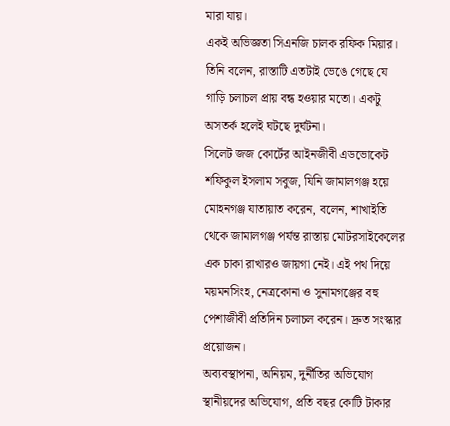মারা যায়।
একই অভিজ্ঞতা সিএনজি চালক রফিক মিয়ার। তিনি বলেন, রাস্তাটি এতটাই ভেঙে গেছে যে গাড়ি চলাচল প্রায় বন্ধ হওয়ার মতো। একটু অসতর্ক হলেই ঘটছে দুর্ঘটনা।
সিলেট জজ কোর্টের আইনজীবী এডভোকেট শফিকুল ইসলাম সবুজ, যিনি জামালগঞ্জ হয়ে মোহনগঞ্জ যাতায়াত করেন, বলেন, শাখাইতি থেকে জামালগঞ্জ পর্যন্ত রাস্তায় মোটরসাইকেলের এক চাকা রাখারও জায়গা নেই। এই পথ দিয়ে ময়মনসিংহ, নেত্রকোনা ও সুনামগঞ্জের বহু পেশাজীবী প্রতিদিন চলাচল করেন। দ্রুত সংস্কার প্রয়োজন।
অব্যবস্থাপনা, অনিয়ম, দুর্নীতির অভিযোগ
স্থানীয়দের অভিযোগ, প্রতি বছর কোটি টাকার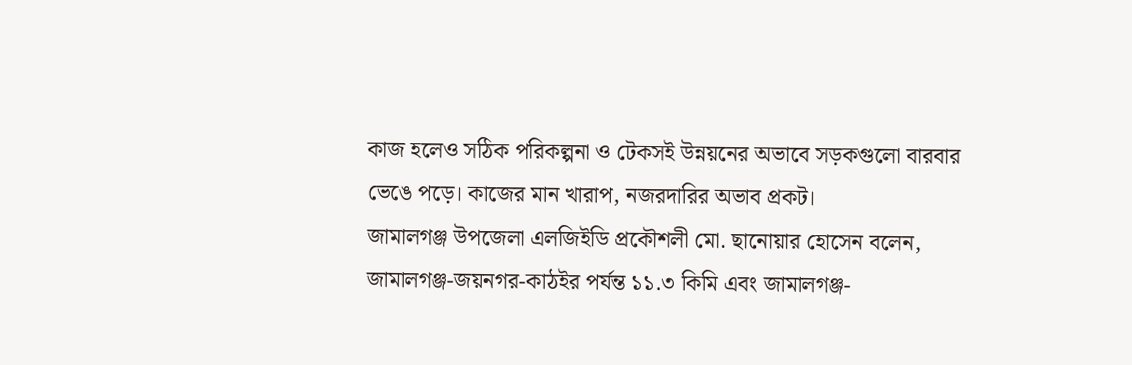কাজ হলেও সঠিক পরিকল্পনা ও টেকসই উন্নয়নের অভাবে সড়কগুলো বারবার ভেঙে পড়ে। কাজের মান খারাপ, নজরদারির অভাব প্রকট।
জামালগঞ্জ উপজেলা এলজিইডি প্রকৌশলী মো. ছানোয়ার হোসেন বলেন, জামালগঞ্জ-জয়নগর-কাঠইর পর্যন্ত ১১.৩ কিমি এবং জামালগঞ্জ-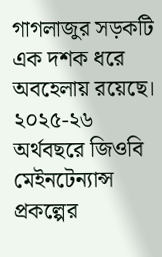গাগলাজুর সড়কটি এক দশক ধরে অবহেলায় রয়েছে। ২০২৫-২৬ অর্থবছরে জিওবি মেইনটেন্যান্স প্রকল্পের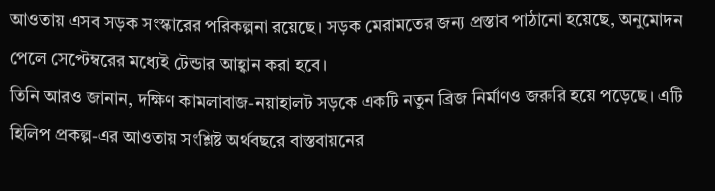আওতায় এসব সড়ক সংস্কারের পরিকল্পনা রয়েছে। সড়ক মেরামতের জন্য প্রস্তাব পাঠানো হয়েছে, অনুমোদন পেলে সেপ্টেম্বরের মধ্যেই টেন্ডার আহ্বান করা হবে।
তিনি আরও জানান, দক্ষিণ কামলাবাজ-নয়াহালট সড়কে একটি নতুন ব্রিজ নির্মাণও জরুরি হয়ে পড়েছে। এটি হিলিপ প্রকল্প-এর আওতায় সংশ্লিষ্ট অর্থবছরে বাস্তবায়নের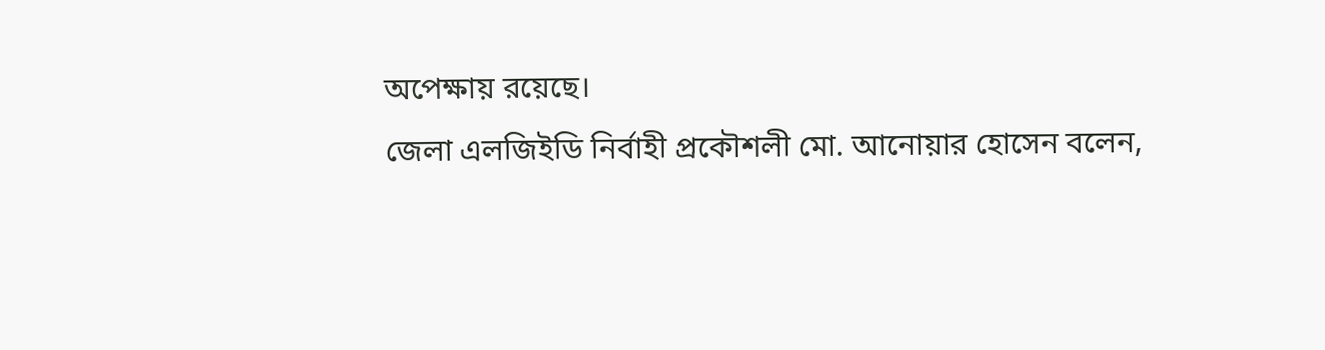অপেক্ষায় রয়েছে।
জেলা এলজিইডি নির্বাহী প্রকৌশলী মো. আনোয়ার হোসেন বলেন,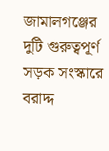জামালগঞ্জের দুটি গুরুত্বপূর্ণ সড়ক সংস্কারে বরাদ্দ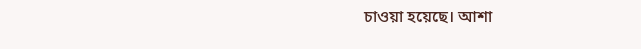চাওয়া হয়েছে। আশা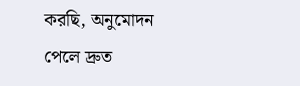করছি, অনুমোদন পেলে দ্রুত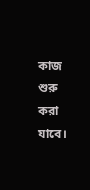কাজ শুরু করা যাবে।